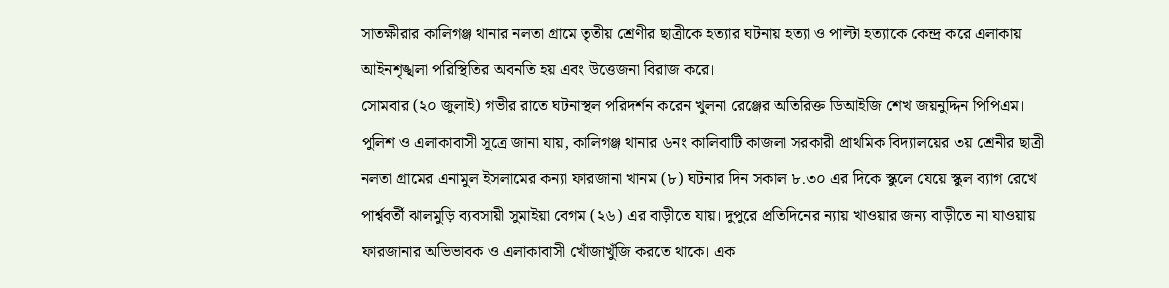সাতক্ষীরার কালিগঞ্জ থানার নলতা গ্রামে তৃতীয় শ্রেণীর ছাত্রীকে হত্যার ঘটনায় হত্যা ও পাল্টা হত্যাকে কেন্দ্র করে এলাকায় আইনশৃঙ্খলা পরিস্থিতির অবনতি হয় এবং উত্তেজনা বিরাজ করে।
সোমবার (২০ জুলাই) গভীর রাতে ঘটনাস্থল পরিদর্শন করেন খুলনা রেঞ্জের অতিরিক্ত ডিআইজি শেখ জয়নুদ্দিন পিপিএম।
পুলিশ ও এলাকাবাসী সূত্রে জানা যায়, কালিগঞ্জ থানার ৬নং কালিবাটি কাজলা সরকারী প্রাথমিক বিদ্যালয়ের ৩য় শ্রেনীর ছাত্রী নলতা গ্রামের এনামুল ইসলামের কন্যা ফারজানা খানম (৮) ঘটনার দিন সকাল ৮.৩০ এর দিকে স্কুলে যেয়ে স্কুল ব্যাগ রেখে পার্শ্ববর্তী ঝালমুড়ি ব্যবসায়ী সুমাইয়া বেগম (২৬) এর বাড়ীতে যায়। দুপুরে প্রতিদিনের ন্যায় খাওয়ার জন্য বাড়ীতে না যাওয়ায় ফারজানার অভিভাবক ও এলাকাবাসী খোঁজাখুঁজি করতে থাকে। এক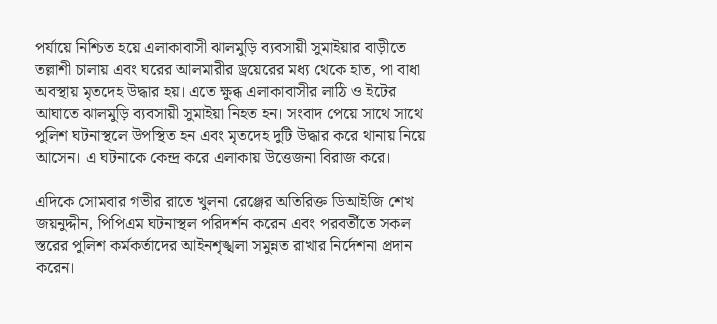পর্যায়ে নিশ্চিত হয়ে এলাকাবাসী ঝালমুড়ি ব্যবসায়ী সুমাইয়ার বাড়ীতে তল্লাশী চালায় এবং ঘরের আলমারীর ড্রয়েরের মধ্য থেকে হাত, পা বাধা অবস্থায় মৃতদেহ উদ্ধার হয়। এতে ক্ষুব্ধ এলাকাবাসীর লাঠি ও ইটের আঘাতে ঝালমুড়ি ব্যবসায়ী সুমাইয়া নিহত হন। সংবাদ পেয়ে সাথে সাথে পুলিশ ঘটনাস্থলে উপস্থিত হন এবং মৃতদেহ দুটি উদ্ধার করে থানায় নিয়ে আসেন। এ ঘটনাকে কেন্দ্র করে এলাকায় উত্তেজনা বিরাজ করে।

এদিকে সোমবার গভীর রাতে খুলনা রেঞ্জের অতিরিক্ত ডিআইজি শেখ জয়নুদ্দীন, পিপিএম ঘটনাস্থল পরিদর্শন করেন এবং পরবর্তীতে সকল স্তরের পুলিশ কর্মকর্তাদের আইনশৃঙ্খলা সমুন্নত রাখার নির্দেশনা প্রদান করেন।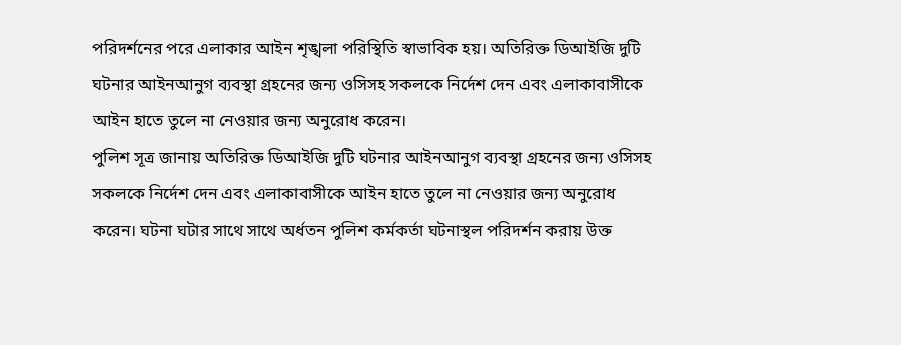পরিদর্শনের পরে এলাকার আইন শৃঙ্খলা পরিস্থিতি স্বাভাবিক হয়। অতিরিক্ত ডিআইজি দুটি ঘটনার আইনআনুগ ব্যবস্থা গ্রহনের জন্য ওসিসহ সকলকে নির্দেশ দেন এবং এলাকাবাসীকে আইন হাতে তুলে না নেওয়ার জন্য অনুরোধ করেন।
পুলিশ সূত্র জানায় অতিরিক্ত ডিআইজি দুটি ঘটনার আইনআনুগ ব্যবস্থা গ্রহনের জন্য ওসিসহ সকলকে নির্দেশ দেন এবং এলাকাবাসীকে আইন হাতে তুলে না নেওয়ার জন্য অনুরোধ করেন। ঘটনা ঘটার সাথে সাথে অর্ধতন পুলিশ কর্মকর্তা ঘটনাস্থল পরিদর্শন করায় উক্ত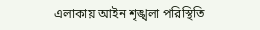এলাকায় আইন শৃঙ্খলা পরিস্থিতি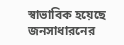স্বাভাবিক হয়েছে জনসাধারনের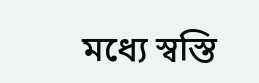মধ্যে স্বস্তি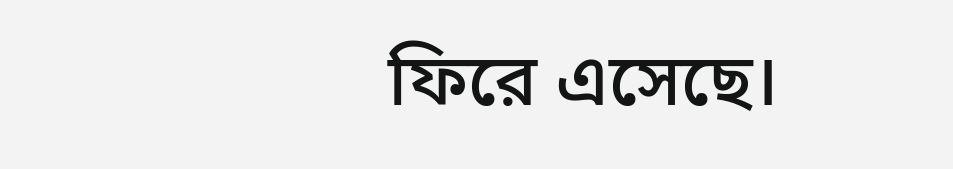ফিরে এসেছে।